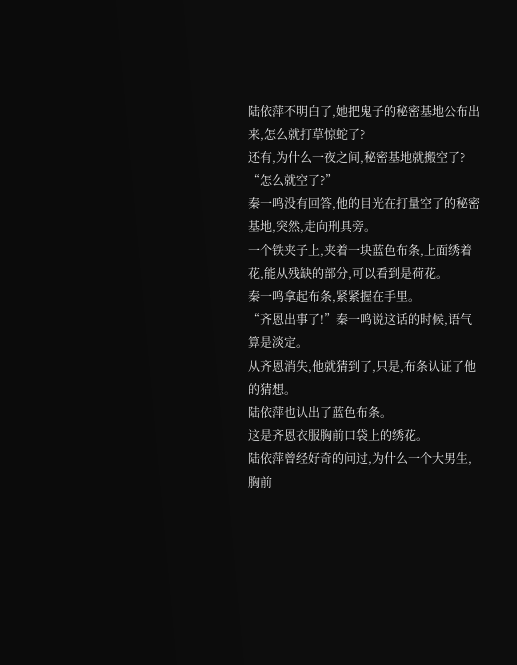陆依萍不明白了,她把鬼子的秘密基地公布出来,怎么就打草惊蛇了?
还有,为什么一夜之间,秘密基地就搬空了?
“怎么就空了?”
秦一鸣没有回答,他的目光在打量空了的秘密基地,突然,走向刑具旁。
一个铁夹子上,夹着一块蓝色布条,上面绣着花,能从残缺的部分,可以看到是荷花。
秦一鸣拿起布条,紧紧握在手里。
“齐恩出事了!”秦一鸣说这话的时候,语气算是淡定。
从齐恩消失,他就猜到了,只是,布条认证了他的猜想。
陆依萍也认出了蓝色布条。
这是齐恩衣服胸前口袋上的绣花。
陆依萍曾经好奇的问过,为什么一个大男生,胸前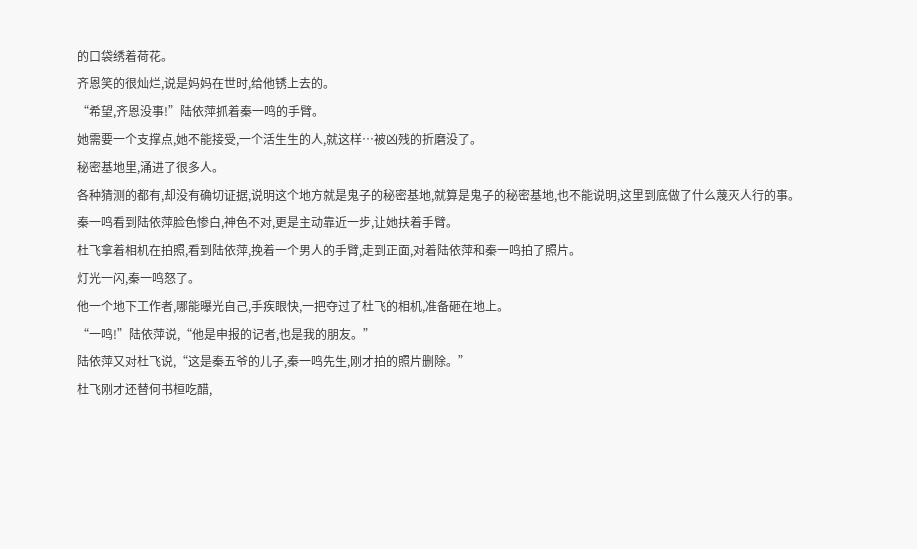的口袋绣着荷花。
齐恩笑的很灿烂,说是妈妈在世时,给他锈上去的。
“希望,齐恩没事!”陆依萍抓着秦一鸣的手臂。
她需要一个支撑点,她不能接受,一个活生生的人,就这样…被凶残的折磨没了。
秘密基地里,涌进了很多人。
各种猜测的都有,却没有确切证据,说明这个地方就是鬼子的秘密基地,就算是鬼子的秘密基地,也不能说明,这里到底做了什么蔑灭人行的事。
秦一鸣看到陆依萍脸色惨白,神色不对,更是主动靠近一步,让她扶着手臂。
杜飞拿着相机在拍照,看到陆依萍,挽着一个男人的手臂,走到正面,对着陆依萍和秦一鸣拍了照片。
灯光一闪,秦一鸣怒了。
他一个地下工作者,哪能曝光自己,手疾眼快,一把夺过了杜飞的相机,准备砸在地上。
“一鸣!”陆依萍说,“他是申报的记者,也是我的朋友。”
陆依萍又对杜飞说,“这是秦五爷的儿子,秦一鸣先生,刚才拍的照片删除。”
杜飞刚才还替何书桓吃醋,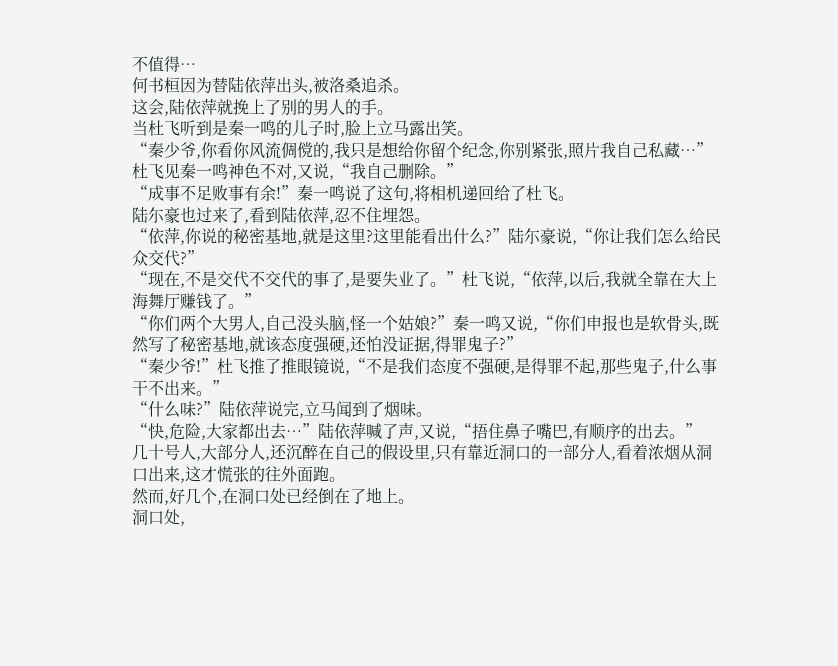不值得…
何书桓因为替陆依萍出头,被洛桑追杀。
这会,陆依萍就挽上了别的男人的手。
当杜飞听到是秦一鸣的儿子时,脸上立马露出笑。
“秦少爷,你看你风流倜傥的,我只是想给你留个纪念,你别紧张,照片我自己私藏…”杜飞见秦一鸣神色不对,又说,“我自己删除。”
“成事不足败事有余!”秦一鸣说了这句,将相机递回给了杜飞。
陆尓豪也过来了,看到陆依萍,忍不住埋怨。
“依萍,你说的秘密基地,就是这里?这里能看出什么?”陆尓豪说,“你让我们怎么给民众交代?”
“现在,不是交代不交代的事了,是要失业了。”杜飞说,“依萍,以后,我就全靠在大上海舞厅赚钱了。”
“你们两个大男人,自己没头脑,怪一个姑娘?”秦一鸣又说,“你们申报也是软骨头,既然写了秘密基地,就该态度强硬,还怕没证据,得罪鬼子?”
“秦少爷!”杜飞推了推眼镜说,“不是我们态度不强硬,是得罪不起,那些鬼子,什么事干不出来。”
“什么味?”陆依萍说完,立马闻到了烟味。
“快,危险,大家都出去…”陆依萍喊了声,又说,“捂住鼻子嘴巴,有顺序的出去。”
几十号人,大部分人,还沉醉在自己的假设里,只有靠近洞口的一部分人,看着浓烟从洞口出来,这才慌张的往外面跑。
然而,好几个,在洞口处已经倒在了地上。
洞口处,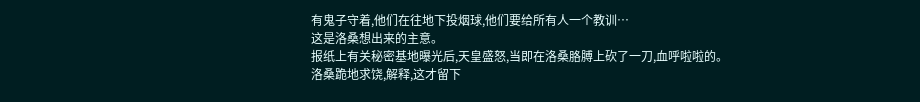有鬼子守着,他们在往地下投烟球,他们要给所有人一个教训…
这是洛桑想出来的主意。
报纸上有关秘密基地曝光后,天皇盛怒,当即在洛桑胳膊上砍了一刀,血呼啦啦的。
洛桑跪地求饶,解释,这才留下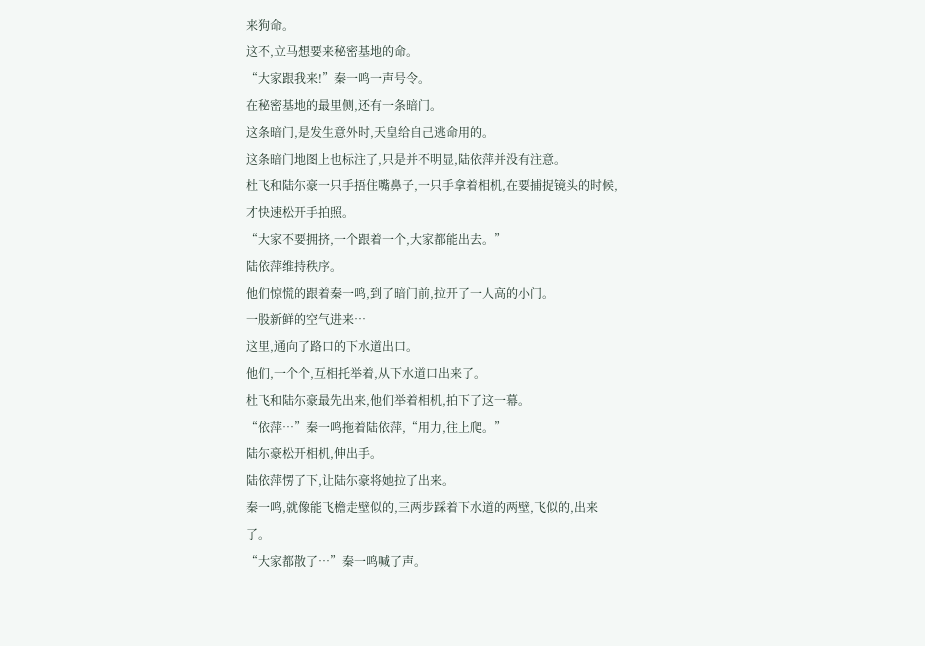来狗命。
这不,立马想要来秘密基地的命。
“大家跟我来!”秦一鸣一声号令。
在秘密基地的最里侧,还有一条暗门。
这条暗门,是发生意外时,天皇给自己逃命用的。
这条暗门地图上也标注了,只是并不明显,陆依萍并没有注意。
杜飞和陆尓豪一只手捂住嘴鼻子,一只手拿着相机,在要捕捉镜头的时候,才快速松开手拍照。
“大家不要拥挤,一个跟着一个,大家都能出去。”
陆依萍维持秩序。
他们惊慌的跟着秦一鸣,到了暗门前,拉开了一人高的小门。
一股新鲜的空气进来…
这里,通向了路口的下水道出口。
他们,一个个,互相托举着,从下水道口出来了。
杜飞和陆尓豪最先出来,他们举着相机,拍下了这一幕。
“依萍…”秦一鸣拖着陆依萍,“用力,往上爬。”
陆尓豪松开相机,伸出手。
陆依萍愣了下,让陆尓豪将她拉了出来。
秦一鸣,就像能飞檐走壁似的,三两步踩着下水道的两壁,飞似的,出来了。
“大家都散了…”秦一鸣喊了声。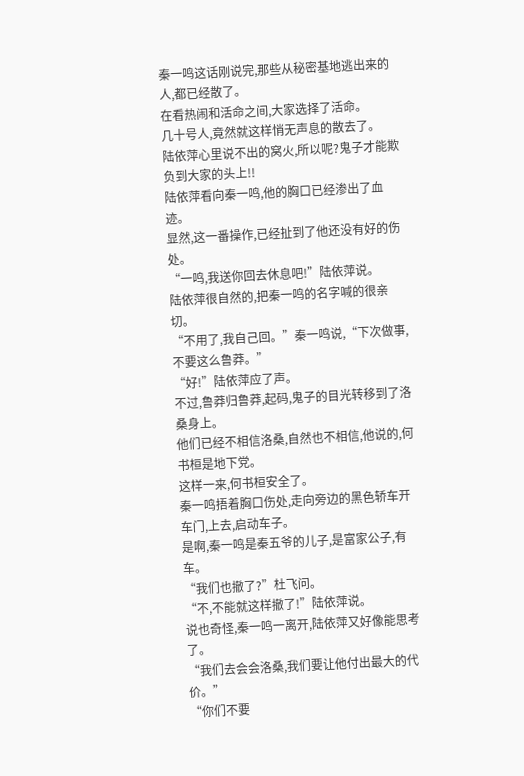秦一鸣这话刚说完,那些从秘密基地逃出来的人,都已经散了。
在看热闹和活命之间,大家选择了活命。
几十号人,竟然就这样悄无声息的散去了。
陆依萍心里说不出的窝火,所以呢?鬼子才能欺负到大家的头上!!
陆依萍看向秦一鸣,他的胸口已经渗出了血迹。
显然,这一番操作,已经扯到了他还没有好的伤处。
“一鸣,我送你回去休息吧!”陆依萍说。
陆依萍很自然的,把秦一鸣的名字喊的很亲切。
“不用了,我自己回。”秦一鸣说,“下次做事,不要这么鲁莽。”
“好!”陆依萍应了声。
不过,鲁莽归鲁莽,起码,鬼子的目光转移到了洛桑身上。
他们已经不相信洛桑,自然也不相信,他说的,何书桓是地下党。
这样一来,何书桓安全了。
秦一鸣捂着胸口伤处,走向旁边的黑色轿车开车门,上去,启动车子。
是啊,秦一鸣是秦五爷的儿子,是富家公子,有车。
“我们也撤了?”杜飞问。
“不,不能就这样撤了!”陆依萍说。
说也奇怪,秦一鸣一离开,陆依萍又好像能思考了。
“我们去会会洛桑,我们要让他付出最大的代价。”
“你们不要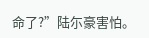命了?”陆尓豪害怕。